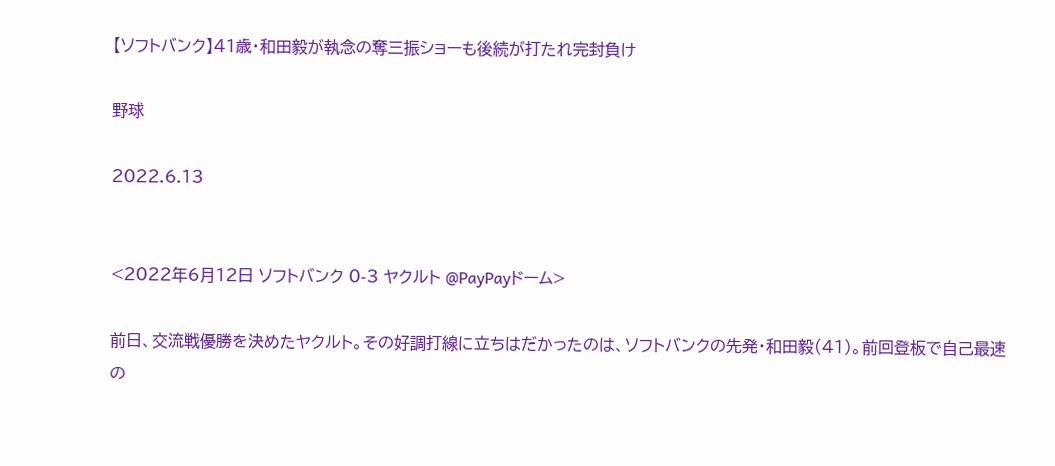【ソフトバンク】41歳・和田毅が執念の奪三振ショーも後続が打たれ完封負け

野球

2022.6.13


<2022年6月12日 ソフトバンク 0-3 ヤクルト @PayPayドーム>

前日、交流戦優勝を決めたヤクルト。その好調打線に立ちはだかったのは、ソフトバンクの先発・和田毅(41)。前回登板で自己最速の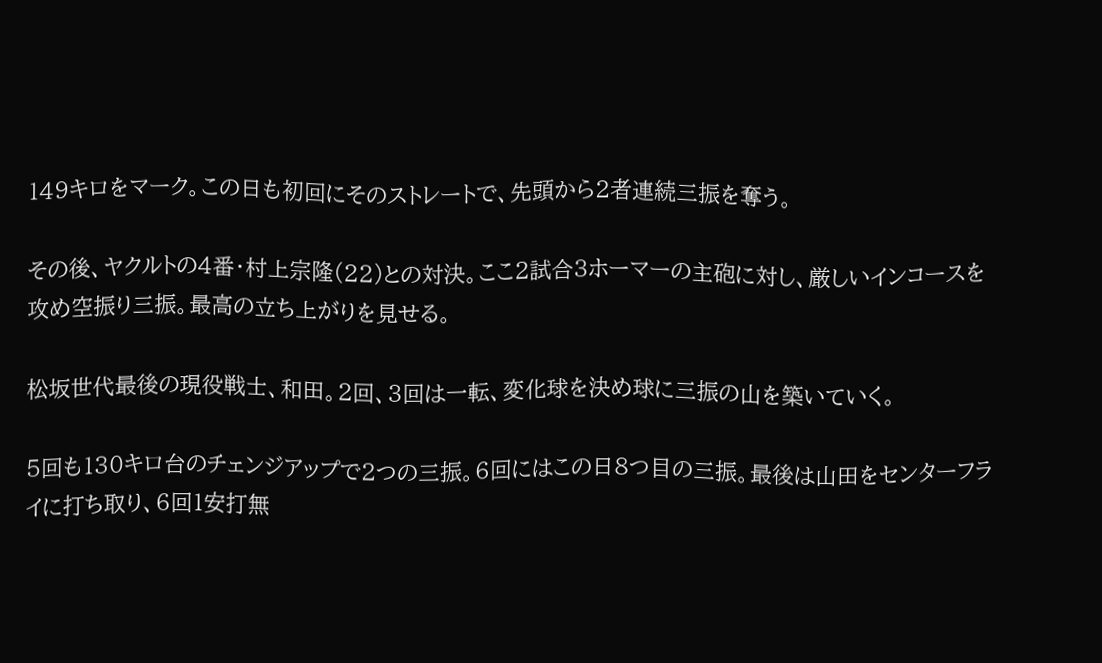149キロをマーク。この日も初回にそのストレートで、先頭から2者連続三振を奪う。

その後、ヤクルトの4番・村上宗隆(22)との対決。ここ2試合3ホーマーの主砲に対し、厳しいインコースを攻め空振り三振。最高の立ち上がりを見せる。

松坂世代最後の現役戦士、和田。2回、3回は一転、変化球を決め球に三振の山を築いていく。

5回も130キロ台のチェンジアップで2つの三振。6回にはこの日8つ目の三振。最後は山田をセンターフライに打ち取り、6回1安打無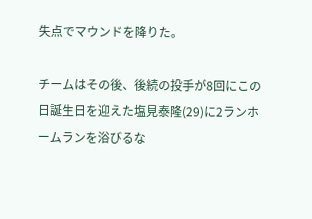失点でマウンドを降りた。

チームはその後、後続の投手が8回にこの日誕生日を迎えた塩見泰隆(29)に2ランホームランを浴びるな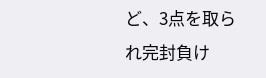ど、3点を取られ完封負け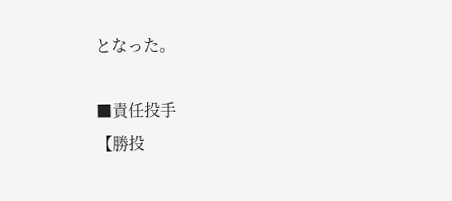となった。

■責任投手
【勝投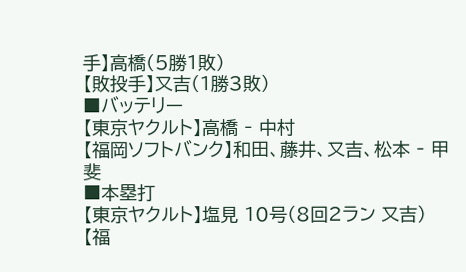手】高橋(5勝1敗)
【敗投手】又吉(1勝3敗)
■バッテリー
【東京ヤクルト】高橋 ‐ 中村
【福岡ソフトバンク】和田、藤井、又吉、松本 ‐ 甲斐
■本塁打
【東京ヤクルト】塩見 10号(8回2ラン 又吉)
【福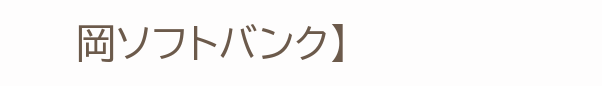岡ソフトバンク】